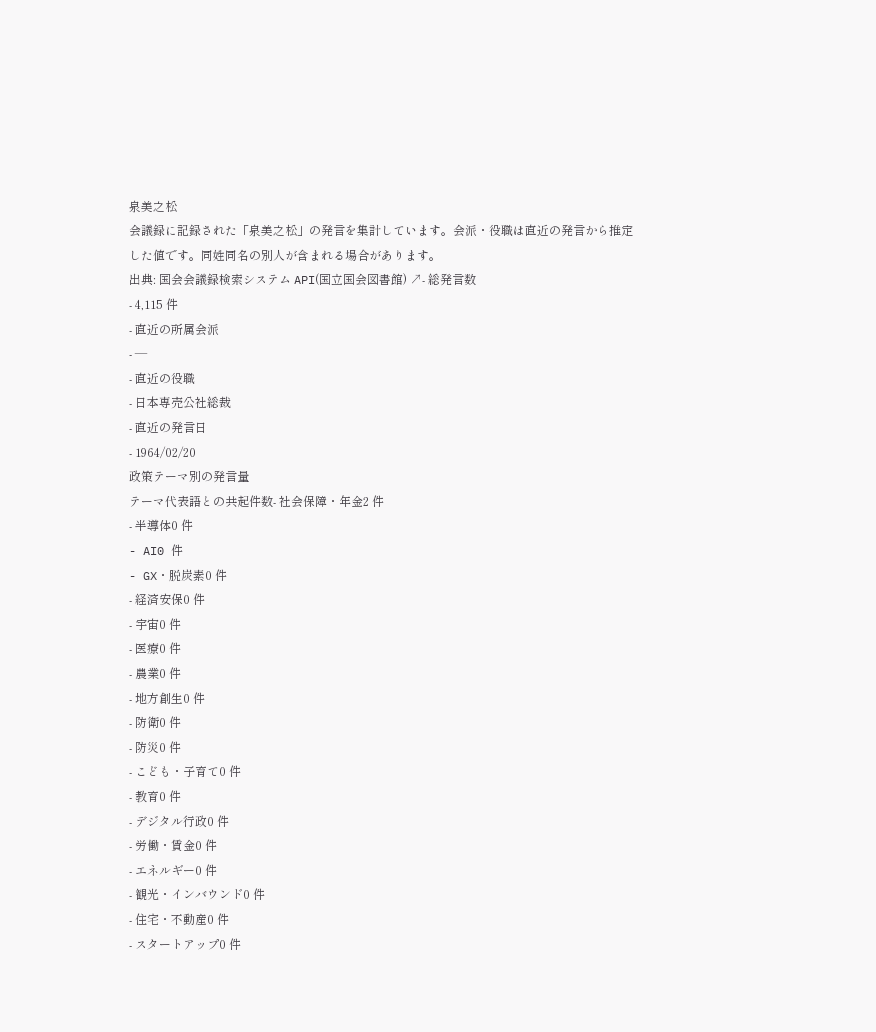泉美之松
会議録に記録された「泉美之松」の発言を集計しています。会派・役職は直近の発言から推定した値です。同姓同名の別人が含まれる場合があります。
出典: 国会会議録検索システム API(国立国会図書館) ↗- 総発言数
- 4,115 件
- 直近の所属会派
- —
- 直近の役職
- 日本専売公社総裁
- 直近の発言日
- 1964/02/20
政策テーマ別の発言量
テーマ代表語との共起件数- 社会保障・年金2 件
- 半導体0 件
- AI0 件
- GX・脱炭素0 件
- 経済安保0 件
- 宇宙0 件
- 医療0 件
- 農業0 件
- 地方創生0 件
- 防衛0 件
- 防災0 件
- こども・子育て0 件
- 教育0 件
- デジタル行政0 件
- 労働・賃金0 件
- エネルギー0 件
- 観光・インバウンド0 件
- 住宅・不動産0 件
- スタートアップ0 件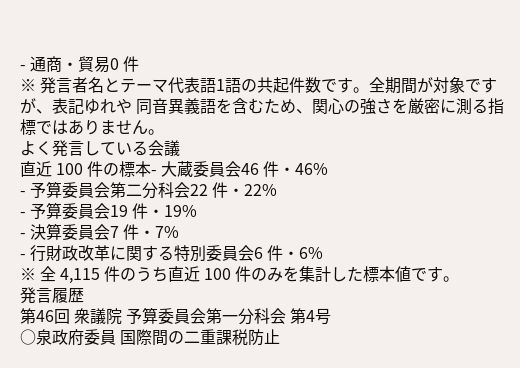- 通商・貿易0 件
※ 発言者名とテーマ代表語1語の共起件数です。全期間が対象ですが、表記ゆれや 同音異義語を含むため、関心の強さを厳密に測る指標ではありません。
よく発言している会議
直近 100 件の標本- 大蔵委員会46 件・46%
- 予算委員会第二分科会22 件・22%
- 予算委員会19 件・19%
- 決算委員会7 件・7%
- 行財政改革に関する特別委員会6 件・6%
※ 全 4,115 件のうち直近 100 件のみを集計した標本値です。
発言履歴
第46回 衆議院 予算委員会第一分科会 第4号
○泉政府委員 国際間の二重課税防止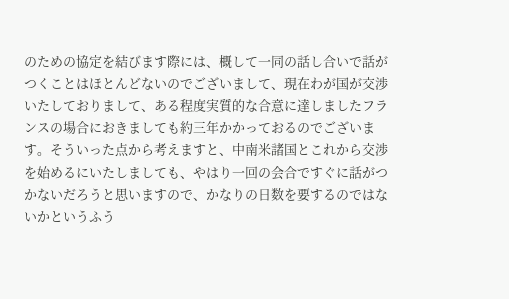のための協定を結びます際には、概して一同の話し合いで話がつくことはほとんどないのでございまして、現在わが国が交渉いたしておりまして、ある程度実質的な合意に達しましたフランスの場合におきましても約三年かかっておるのでございます。そういった点から考えますと、中南米諸国とこれから交渉を始めるにいたしましても、やはり一回の会合ですぐに話がつかないだろうと思いますので、かなりの日数を要するのではないかというふう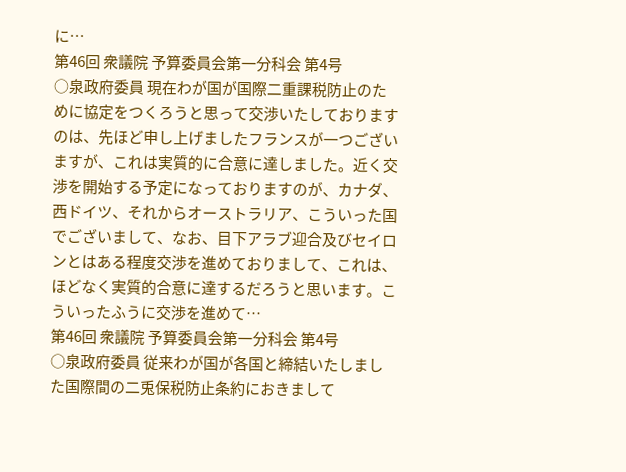に…
第46回 衆議院 予算委員会第一分科会 第4号
○泉政府委員 現在わが国が国際二重課税防止のために協定をつくろうと思って交渉いたしておりますのは、先ほど申し上げましたフランスが一つございますが、これは実質的に合意に達しました。近く交渉を開始する予定になっておりますのが、カナダ、西ドイツ、それからオーストラリア、こういった国でございまして、なお、目下アラブ迎合及びセイロンとはある程度交渉を進めておりまして、これは、ほどなく実質的合意に達するだろうと思います。こういったふうに交渉を進めて…
第46回 衆議院 予算委員会第一分科会 第4号
○泉政府委員 従来わが国が各国と締結いたしました国際間の二兎保税防止条約におきまして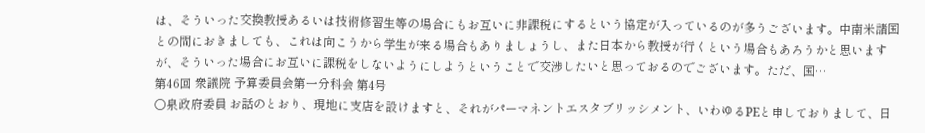は、そういった交換教授あるいは技術修習生等の場合にもお互いに非課税にするという協定が入っているのが多うございます。中南米諸国との間におきましても、これは向こうから学生が来る場合もありましょうし、また日本から教授が行くという場合もあろうかと思いますが、そういった場合にお互いに課税をしないようにしようということで交渉したいと思っておるのでございます。ただ、国…
第46回 衆議院 予算委員会第一分科会 第4号
○泉政府委員 お話のとおり、現地に支店を設けますと、それがパーマネントエスタブリッシメント、いわゆるPEと申しておりまして、日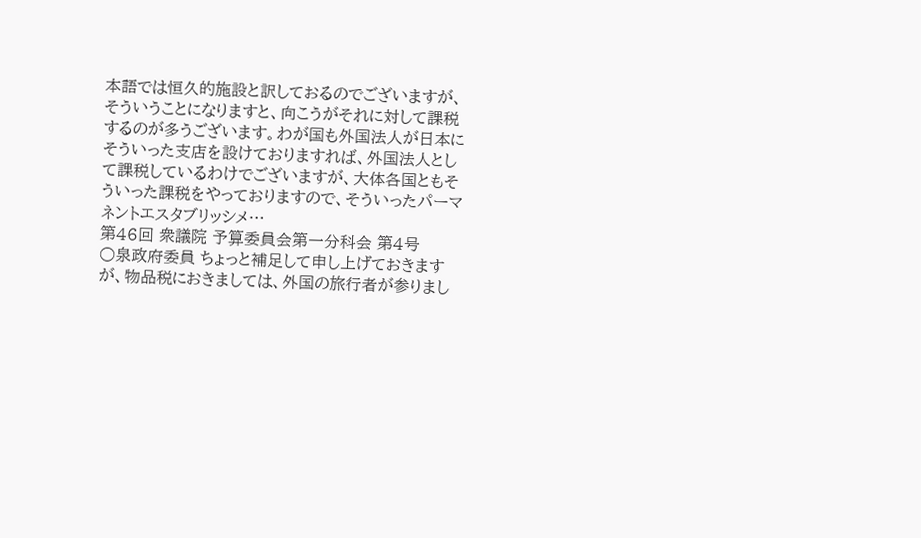本語では恒久的施設と訳しておるのでございますが、そういうことになりますと、向こうがそれに対して課税するのが多うございます。わが国も外国法人が日本にそういった支店を設けておりますれば、外国法人として課税しているわけでございますが、大体各国ともそういった課税をやっておりますので、そういったパーマネントエスタブリッシメ…
第46回 衆議院 予算委員会第一分科会 第4号
○泉政府委員 ちょっと補足して申し上げておきますが、物品税におきましては、外国の旅行者が参りまし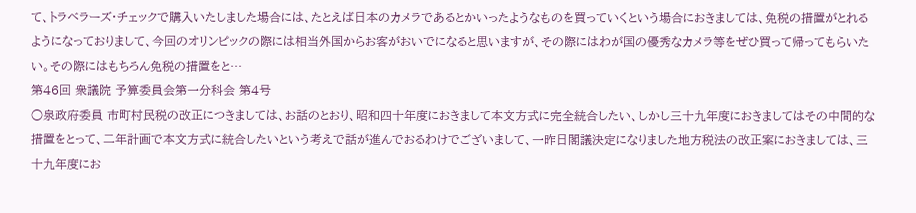て、トラベラーズ・チェックで購入いたしました場合には、たとえば日本のカメラであるとかいったようなものを買っていくという場合におきましては、免税の措置がとれるようになっておりまして、今回のオリンピックの際には相当外国からお客がおいでになると思いますが、その際にはわが国の優秀なカメラ等をぜひ買って帰ってもらいたい。その際にはもちろん免税の措置をと…
第46回 衆議院 予算委員会第一分科会 第4号
○泉政府委員 市町村民税の改正につきましては、お話のとおり、昭和四十年度におきまして本文方式に完全統合したい、しかし三十九年度におきましてはその中間的な措置をとって、二年計画で本文方式に統合したいという考えで話が進んでおるわけでございまして、一昨日閣議決定になりました地方税法の改正案におきましては、三十九年度にお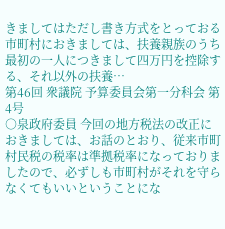きましてはただし書き方式をとっておる市町村におきましては、扶養親族のうち最初の一人につきまして四万円を控除する、それ以外の扶養…
第46回 衆議院 予算委員会第一分科会 第4号
○泉政府委員 今回の地方税法の改正におきましては、お話のとおり、従来市町村民税の税率は準拠税率になっておりましたので、必ずしも市町村がそれを守らなくてもいいということにな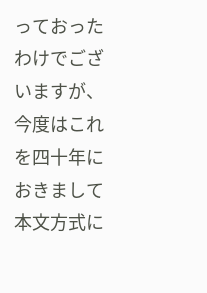っておったわけでございますが、今度はこれを四十年におきまして本文方式に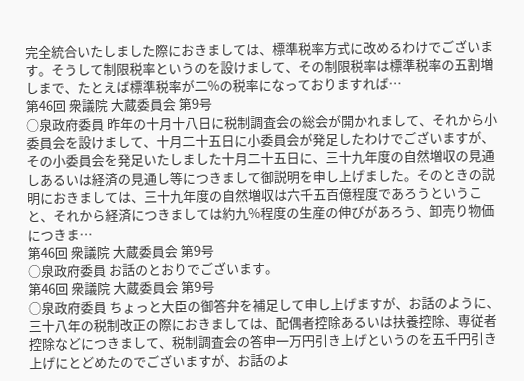完全統合いたしました際におきましては、標準税率方式に改めるわけでございます。そうして制限税率というのを設けまして、その制限税率は標準税率の五割増しまで、たとえば標準税率が二%の税率になっておりますれば…
第46回 衆議院 大蔵委員会 第9号
○泉政府委員 昨年の十月十八日に税制調査会の総会が開かれまして、それから小委員会を設けまして、十月二十五日に小委員会が発足したわけでございますが、その小委員会を発足いたしました十月二十五日に、三十九年度の自然増収の見通しあるいは経済の見通し等につきまして御説明を申し上げました。そのときの説明におきましては、三十九年度の自然増収は六千五百億程度であろうということ、それから経済につきましては約九%程度の生産の伸びがあろう、卸売り物価につきま…
第46回 衆議院 大蔵委員会 第9号
○泉政府委員 お話のとおりでございます。
第46回 衆議院 大蔵委員会 第9号
○泉政府委員 ちょっと大臣の御答弁を補足して申し上げますが、お話のように、三十八年の税制改正の際におきましては、配偶者控除あるいは扶養控除、専従者控除などにつきまして、税制調査会の答申一万円引き上げというのを五千円引き上げにとどめたのでございますが、お話のよ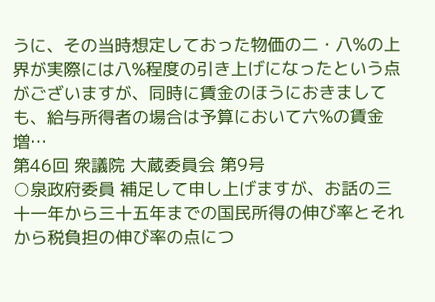うに、その当時想定しておった物価の二・八%の上界が実際には八%程度の引き上げになったという点がございますが、同時に賃金のほうにおきましても、給与所得者の場合は予算において六%の賃金増…
第46回 衆議院 大蔵委員会 第9号
○泉政府委員 補足して申し上げますが、お話の三十一年から三十五年までの国民所得の伸び率とそれから税負担の伸び率の点につ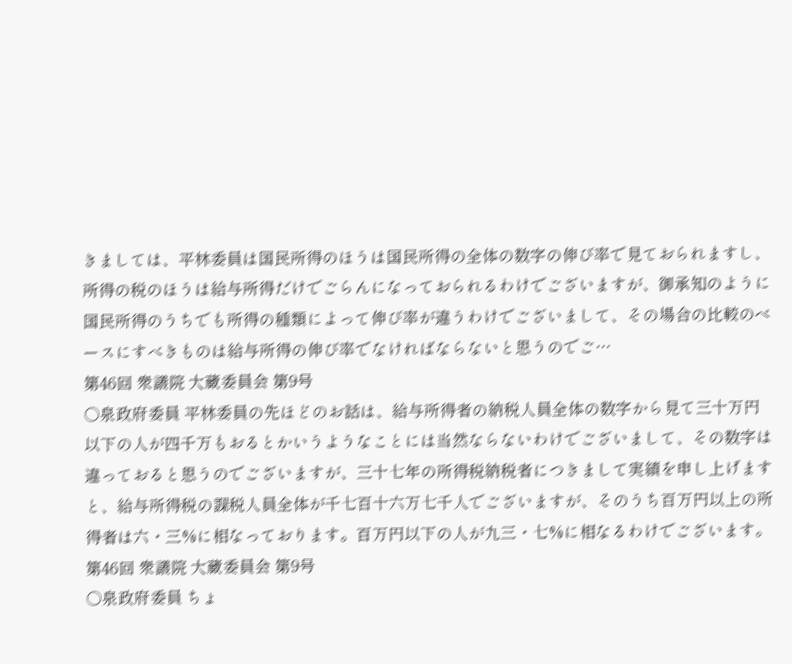きましては、平林委員は国民所得のほうは国民所得の全体の数字の伸び率で見ておられますし、所得の税のほうは給与所得だけでごらんになっておられるわけでございますが、御承知のように国民所得のうちでも所得の種類によって伸び率が違うわけでございまして、その場合の比較のベースにすべきものは給与所得の伸び率でなければならないと思うのでご…
第46回 衆議院 大蔵委員会 第9号
○泉政府委員 平林委員の先ほどのお話は、給与所得者の納税人員全体の数字から見て三十万円以下の人が四千万もおるとかいうようなことには当然ならないわけでございまして、その数字は違っておると思うのでございますが、三十七年の所得税納税者につきまして実績を申し上げますと、給与所得税の課税人員全体が千七百十六万七千人でございますが、そのうち百万円以上の所得者は六・三%に相なっております。百万円以下の人が九三・七%に相なるわけでございます。
第46回 衆議院 大蔵委員会 第9号
○泉政府委員 ちょ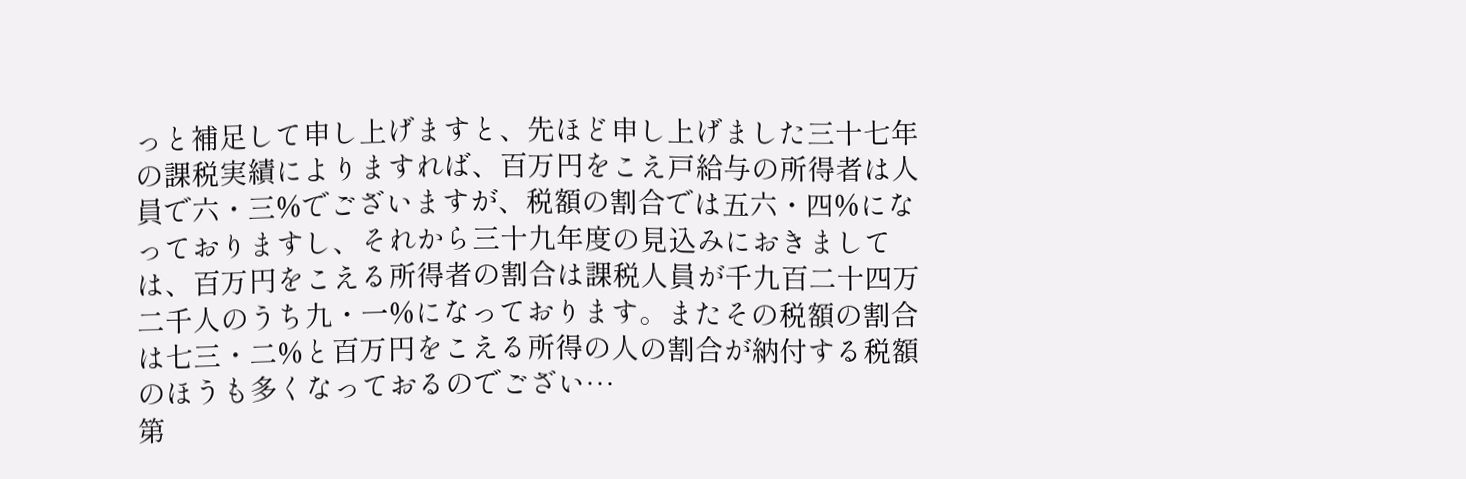っと補足して申し上げますと、先ほど申し上げました三十七年の課税実績によりますれば、百万円をこえ戸給与の所得者は人員で六・三%でございますが、税額の割合では五六・四%になっておりますし、それから三十九年度の見込みにおきましては、百万円をこえる所得者の割合は課税人員が千九百二十四万二千人のうち九・一%になっております。またその税額の割合は七三・二%と百万円をこえる所得の人の割合が納付する税額のほうも多くなっておるのでござい…
第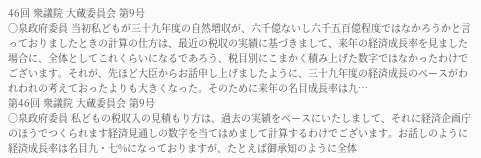46回 衆議院 大蔵委員会 第9号
○泉政府委員 当初私どもが三十九年度の自然増収が、六千億ないし六千五百億程度ではなかろうかと言っておりましたときの計算の仕方は、最近の税収の実績に基づきまして、来年の経済成長率を見ました場合に、全体としてこれくらいになるであろう、税目別にこまかく積み上げた数字ではなかったわけでございます。それが、先ほど大臣からお話申し上げましたように、三十九年度の経済成長のベースがわれわれの考えておったよりも大きくなった。そのために来年の名目成長率は九…
第46回 衆議院 大蔵委員会 第9号
○泉政府委員 私どもの税収入の見積もり方は、過去の実績をベースにいたしまして、それに経済企画庁のほうでつくられます経済見通しの数字を当てはめまして計算するわけでございます。お話しのように経済成長率は名目九・七%になっておりますが、たとえば御承知のように全体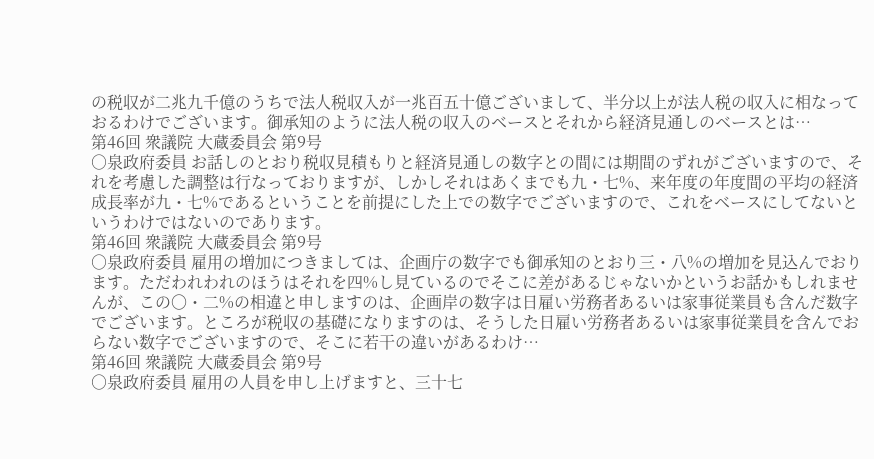の税収が二兆九千億のうちで法人税収入が一兆百五十億ございまして、半分以上が法人税の収入に相なっておるわけでございます。御承知のように法人税の収入のベースとそれから経済見通しのベースとは…
第46回 衆議院 大蔵委員会 第9号
○泉政府委員 お話しのとおり税収見積もりと経済見通しの数字との間には期間のずれがございますので、それを考慮した調整は行なっておりますが、しかしそれはあくまでも九・七%、来年度の年度間の平均の経済成長率が九・七%であるということを前提にした上での数字でございますので、これをベースにしてないというわけではないのであります。
第46回 衆議院 大蔵委員会 第9号
○泉政府委員 雇用の増加につきましては、企画庁の数字でも御承知のとおり三・八%の増加を見込んでおります。ただわれわれのほうはそれを四%し見ているのでそこに差があるじゃないかというお話かもしれませんが、この〇・二%の相違と申しますのは、企画岸の数字は日雇い労務者あるいは家事従業員も含んだ数字でございます。ところが税収の基礎になりますのは、そうした日雇い労務者あるいは家事従業員を含んでおらない数字でございますので、そこに若干の違いがあるわけ…
第46回 衆議院 大蔵委員会 第9号
○泉政府委員 雇用の人員を申し上げますと、三十七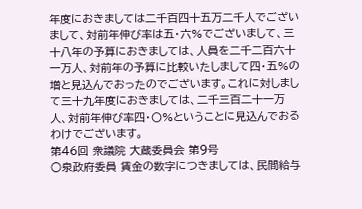年度におきましては二千百四十五万二千人でございまして、対前年伸び率は五・六%でございまして、三十八年の予算におきましては、人員を二千二百六十一万人、対前年の予算に比較いたしまして四・五%の増と見込んでおったのでございます。これに対しまして三十九年度におきましては、二千三百二十一万人、対前年伸び率四・〇%ということに見込んでおるわけでございます。
第46回 衆議院 大蔵委員会 第9号
○泉政府委員 賃金の数字につきましては、民間給与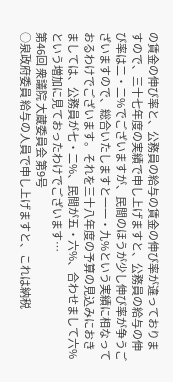の賃金の伸び率と、公務員の給与の賃金の伸び率が違っておりますので、三十七年度の実績で申し上げますと、公務員の給与の伸び率は二・二%でございますが、民間のほうが少し伸び率が争うございますので、総合いたしますと一一・九%という実績に相なっておるわけでございます。それを三十八年度の予算の見込みにおきましては、公務員が七・二%、民間が五・六%、合わせまして六%という増加に見ておったわけでございます…
第46回 衆議院 大蔵委員会 第9号
○泉政府委員 給与の人員で申し上げますと、これは納税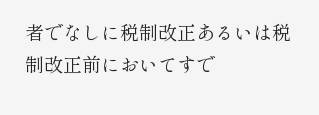者でなしに税制改正あるいは税制改正前においてすで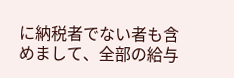に納税者でない者も含めまして、全部の給与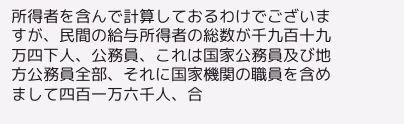所得者を含んで計算しておるわけでございますが、民間の給与所得者の総数が千九百十九万四下人、公務員、これは国家公務員及び地方公務員全部、それに国家機関の職員を含めまして四百一万六千人、合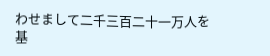わせまして二千三百二十一万人を基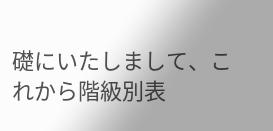礎にいたしまして、これから階級別表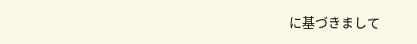に基づきまして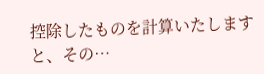控除したものを計算いたしますと、その…